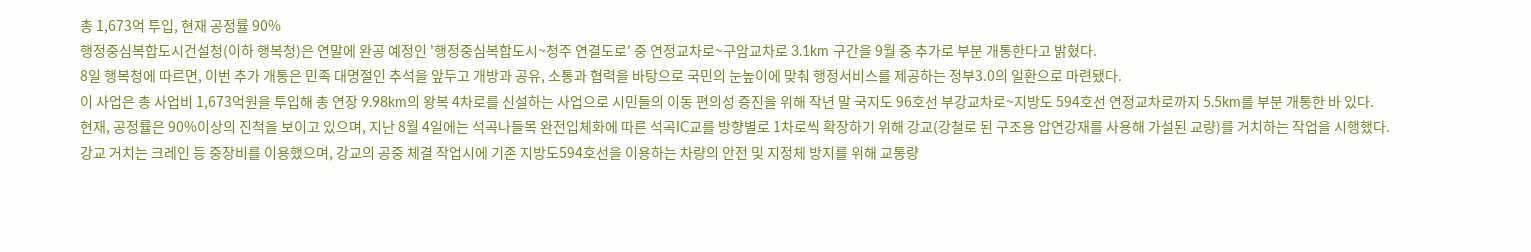총 1,673억 투입, 현재 공정률 90%
행정중심복합도시건설청(이하 행복청)은 연말에 완공 예정인 '행정중심복합도시~청주 연결도로' 중 연정교차로~구암교차로 3.1km 구간을 9월 중 추가로 부분 개통한다고 밝혔다.
8일 행복청에 따르면, 이번 추가 개통은 민족 대명절인 추석을 앞두고 개방과 공유, 소통과 협력을 바탕으로 국민의 눈높이에 맞춰 행정서비스를 제공하는 정부3.0의 일환으로 마련됐다.
이 사업은 총 사업비 1,673억원을 투입해 총 연장 9.98km의 왕복 4차로를 신설하는 사업으로 시민들의 이동 편의성 증진을 위해 작년 말 국지도 96호선 부강교차로~지방도 594호선 연정교차로까지 5.5km를 부분 개통한 바 있다.
현재, 공정률은 90%이상의 진척을 보이고 있으며, 지난 8월 4일에는 석곡나들목 완전입체화에 따른 석곡IC교를 방향별로 1차로씩 확장하기 위해 강교(강철로 된 구조용 압연강재를 사용해 가설된 교량)를 거치하는 작업을 시행했다.
강교 거치는 크레인 등 중장비를 이용했으며, 강교의 공중 체결 작업시에 기존 지방도594호선을 이용하는 차량의 안전 및 지정체 방지를 위해 교통량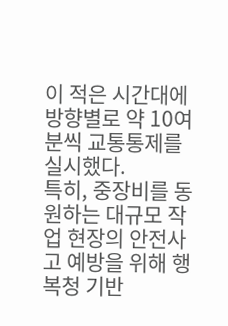이 적은 시간대에 방향별로 약 10여분씩 교통통제를 실시했다.
특히, 중장비를 동원하는 대규모 작업 현장의 안전사고 예방을 위해 행복청 기반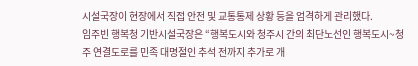시설국장이 현장에서 직접 안전 및 교통통제 상황 등을 엄격하게 관리했다.
임주빈 행복청 기반시설국장은 “행복도시와 청주시 간의 최단노선인 행복도시~청주 연결도로를 민족 대명절인 추석 전까지 추가로 개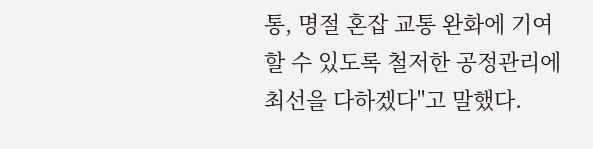통, 명절 혼잡 교통 완화에 기여할 수 있도록 철저한 공정관리에 최선을 다하겠다"고 말했다.